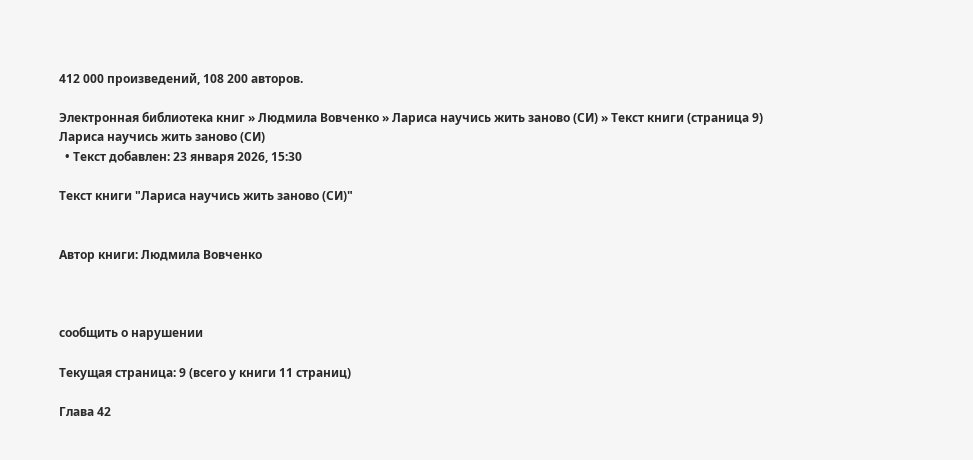412 000 произведений, 108 200 авторов.

Электронная библиотека книг » Людмила Вовченко » Лариса научись жить заново (СИ) » Текст книги (страница 9)
Лариса научись жить заново (СИ)
  • Текст добавлен: 23 января 2026, 15:30

Текст книги "Лариса научись жить заново (СИ)"


Автор книги: Людмила Вовченко



сообщить о нарушении

Текущая страница: 9 (всего у книги 11 страниц)

Глава 42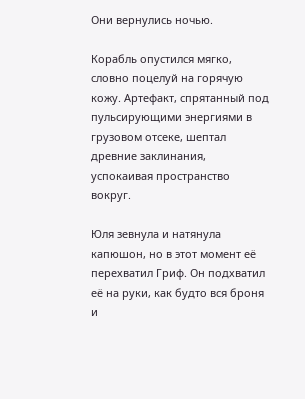Они вернулись ночью.

Корабль опустился мягко, словно поцелуй на горячую кожу. Артефакт, спрятанный под пульсирующими энергиями в грузовом отсеке, шептал древние заклинания, успокаивая пространство вокруг.

Юля зевнула и натянула капюшон, но в этот момент её перехватил Гриф. Он подхватил её на руки, как будто вся броня и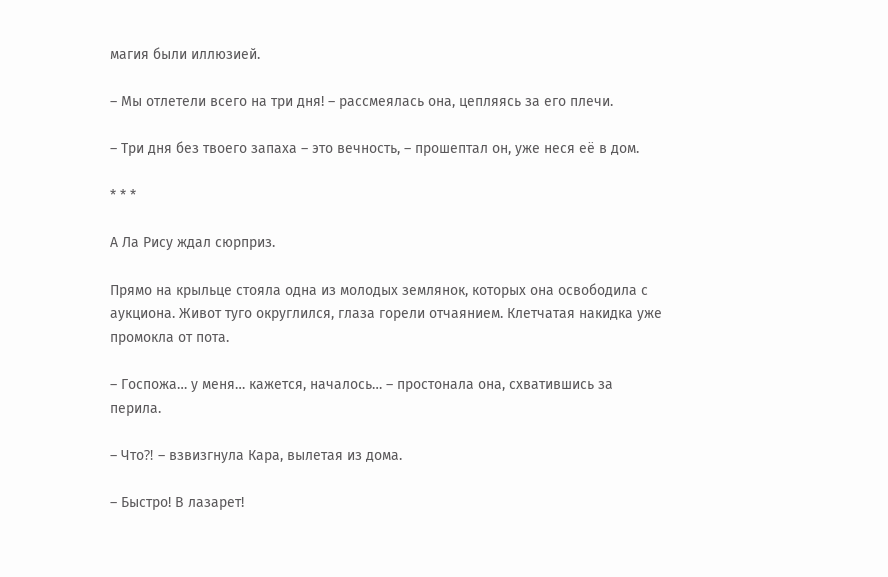магия были иллюзией.

– Мы отлетели всего на три дня! – рассмеялась она, цепляясь за его плечи.

– Три дня без твоего запаха – это вечность, – прошептал он, уже неся её в дом.

* * *

А Ла Рису ждал сюрприз.

Прямо на крыльце стояла одна из молодых землянок, которых она освободила с аукциона. Живот туго округлился, глаза горели отчаянием. Клетчатая накидка уже промокла от пота.

– Госпожа… у меня… кажется, началось… – простонала она, схватившись за перила.

– Что⁈ – взвизгнула Кара, вылетая из дома.

– Быстро! В лазарет!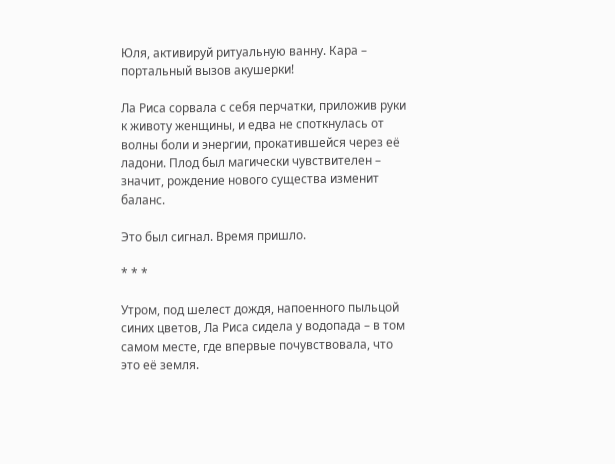Юля, активируй ритуальную ванну. Кара – портальный вызов акушерки!

Ла Риса сорвала с себя перчатки, приложив руки к животу женщины, и едва не споткнулась от волны боли и энергии, прокатившейся через её ладони. Плод был магически чувствителен – значит, рождение нового существа изменит баланс.

Это был сигнал. Время пришло.

* * *

Утром, под шелест дождя, напоенного пыльцой синих цветов, Ла Риса сидела у водопада – в том самом месте, где впервые почувствовала, что это её земля.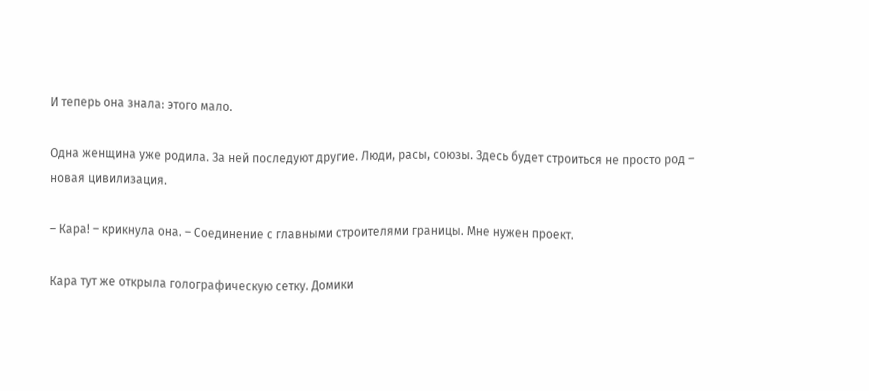И теперь она знала: этого мало.

Одна женщина уже родила. За ней последуют другие. Люди, расы, союзы. Здесь будет строиться не просто род – новая цивилизация.

– Кара! – крикнула она. – Соединение с главными строителями границы. Мне нужен проект.

Кара тут же открыла голографическую сетку. Домики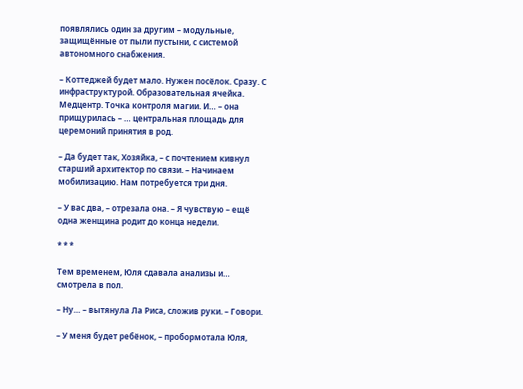появлялись один за другим – модульные, защищённые от пыли пустыни, с системой автономного снабжения.

– Коттеджей будет мало. Нужен посёлок. Сразу. С инфраструктурой. Образовательная ячейка. Медцентр. Точка контроля магии. И… – она прищурилась – … центральная площадь для церемоний принятия в род.

– Да будет так, Хозяйка, – с почтением кивнул старший архитектор по связи. – Начинаем мобилизацию. Нам потребуется три дня.

– У вас два, – отрезала она. – Я чувствую – ещё одна женщина родит до конца недели.

* * *

Тем временем, Юля сдавала анализы и… смотрела в пол.

– Ну… – вытянула Ла Риса, сложив руки. – Говори.

– У меня будет ребёнок, – пробормотала Юля,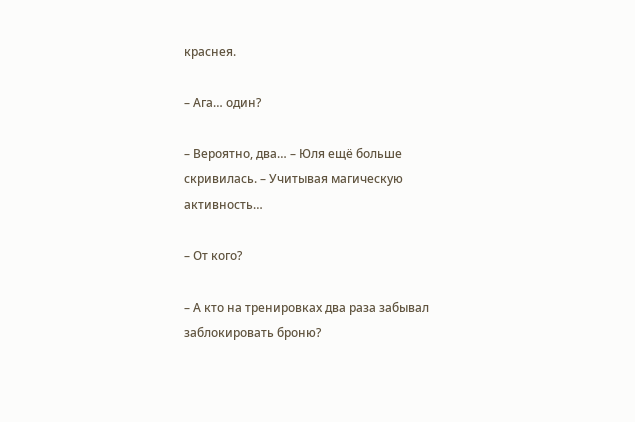краснея.

– Ага… один?

– Вероятно, два… – Юля ещё больше скривилась. – Учитывая магическую активность…

– От кого?

– А кто на тренировках два раза забывал заблокировать броню?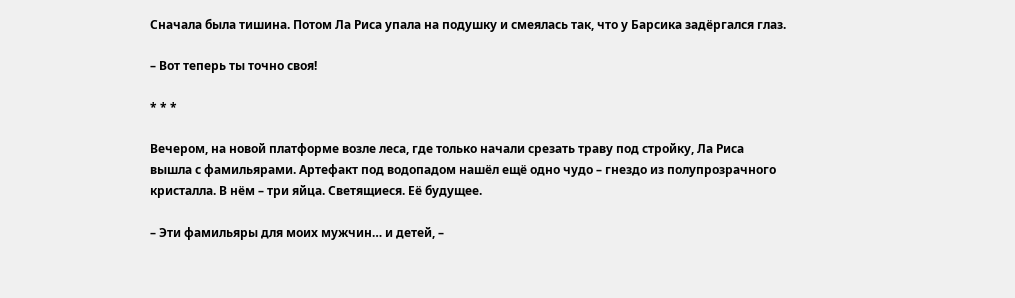Сначала была тишина. Потом Ла Риса упала на подушку и смеялась так, что у Барсика задёргался глаз.

– Вот теперь ты точно своя!

* * *

Вечером, на новой платформе возле леса, где только начали срезать траву под стройку, Ла Риса вышла с фамильярами. Артефакт под водопадом нашёл ещё одно чудо – гнездо из полупрозрачного кристалла. В нём – три яйца. Светящиеся. Её будущее.

– Эти фамильяры для моих мужчин… и детей, –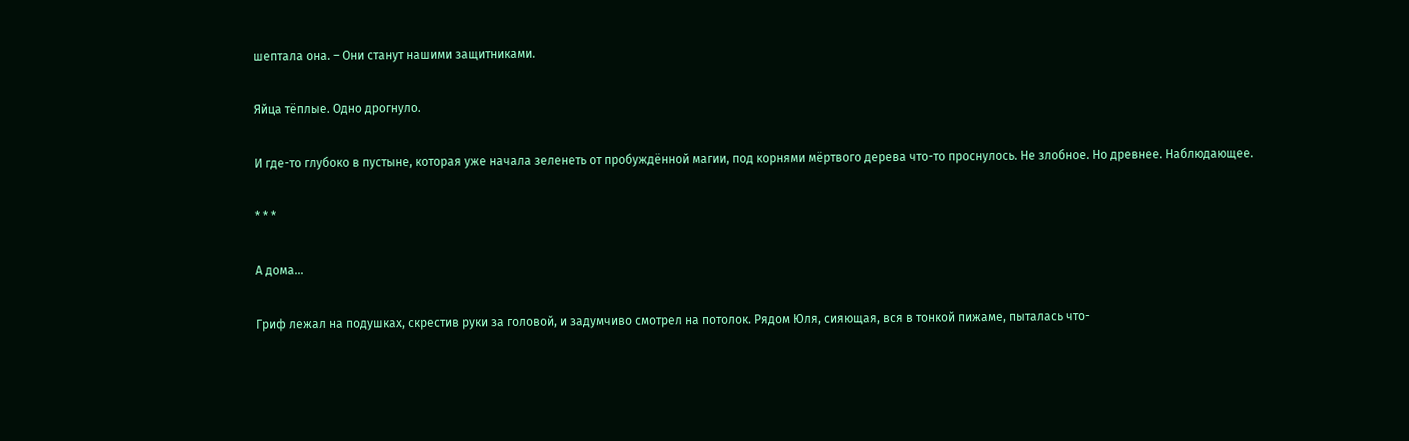шептала она. – Они станут нашими защитниками.

Яйца тёплые. Одно дрогнуло.

И где-то глубоко в пустыне, которая уже начала зеленеть от пробуждённой магии, под корнями мёртвого дерева что-то проснулось. Не злобное. Но древнее. Наблюдающее.

* * *

А дома…

Гриф лежал на подушках, скрестив руки за головой, и задумчиво смотрел на потолок. Рядом Юля, сияющая, вся в тонкой пижаме, пыталась что-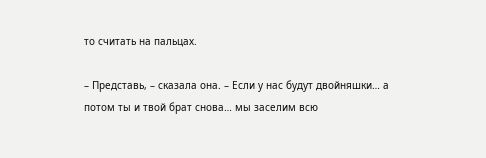то считать на пальцах.

– Представь, – сказала она. – Если у нас будут двойняшки… а потом ты и твой брат снова… мы заселим всю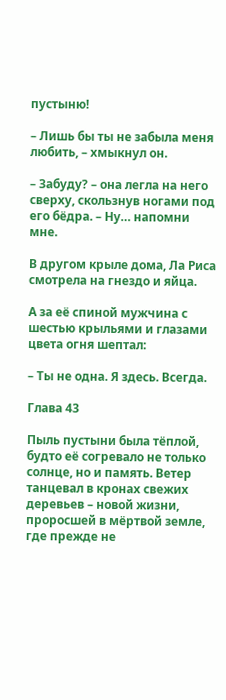пустыню!

– Лишь бы ты не забыла меня любить, – хмыкнул он.

– Забуду? – она легла на него сверху, скользнув ногами под его бёдра. – Ну… напомни мне.

В другом крыле дома, Ла Риса смотрела на гнездо и яйца.

А за её спиной мужчина с шестью крыльями и глазами цвета огня шептал:

– Ты не одна. Я здесь. Всегда.

Глава 43

Пыль пустыни была тёплой, будто её согревало не только солнце, но и память. Ветер танцевал в кронах свежих деревьев – новой жизни, проросшей в мёртвой земле, где прежде не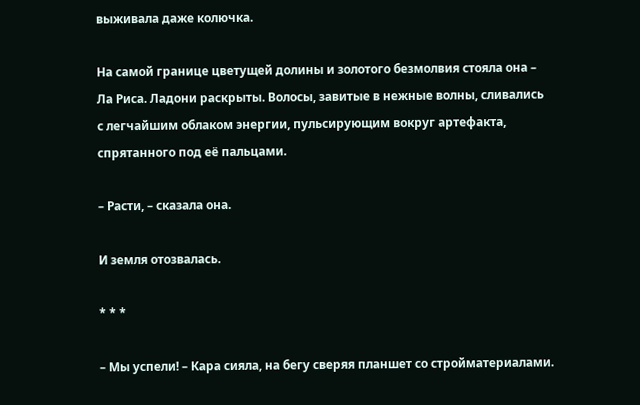выживала даже колючка.

На самой границе цветущей долины и золотого безмолвия стояла она – Ла Риса. Ладони раскрыты. Волосы, завитые в нежные волны, сливались с легчайшим облаком энергии, пульсирующим вокруг артефакта, спрятанного под её пальцами.

– Расти, – сказала она.

И земля отозвалась.

* * *

– Мы успели! – Кара сияла, на бегу сверяя планшет со стройматериалами.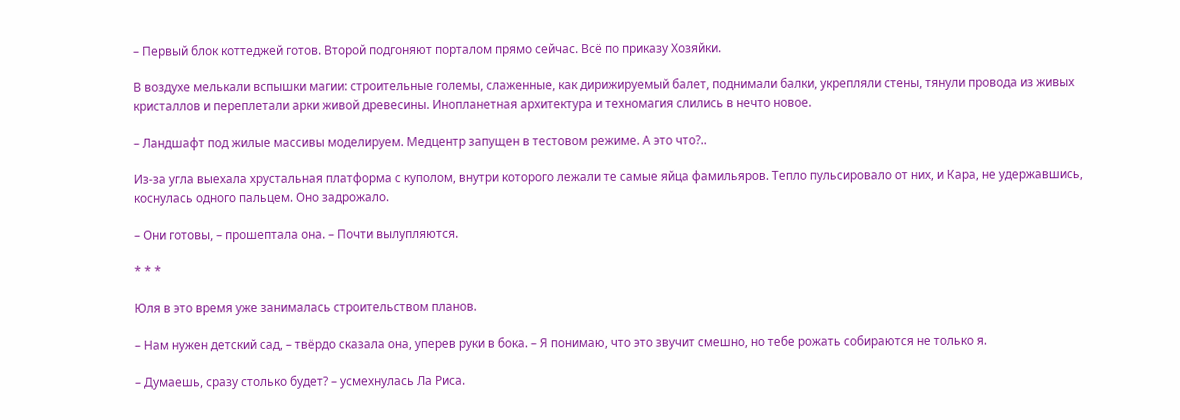– Первый блок коттеджей готов. Второй подгоняют порталом прямо сейчас. Всё по приказу Хозяйки.

В воздухе мелькали вспышки магии: строительные големы, слаженные, как дирижируемый балет, поднимали балки, укрепляли стены, тянули провода из живых кристаллов и переплетали арки живой древесины. Инопланетная архитектура и техномагия слились в нечто новое.

– Ландшафт под жилые массивы моделируем. Медцентр запущен в тестовом режиме. А это что?..

Из-за угла выехала хрустальная платформа с куполом, внутри которого лежали те самые яйца фамильяров. Тепло пульсировало от них, и Кара, не удержавшись, коснулась одного пальцем. Оно задрожало.

– Они готовы, – прошептала она. – Почти вылупляются.

* * *

Юля в это время уже занималась строительством планов.

– Нам нужен детский сад, – твёрдо сказала она, уперев руки в бока. – Я понимаю, что это звучит смешно, но тебе рожать собираются не только я.

– Думаешь, сразу столько будет? – усмехнулась Ла Риса.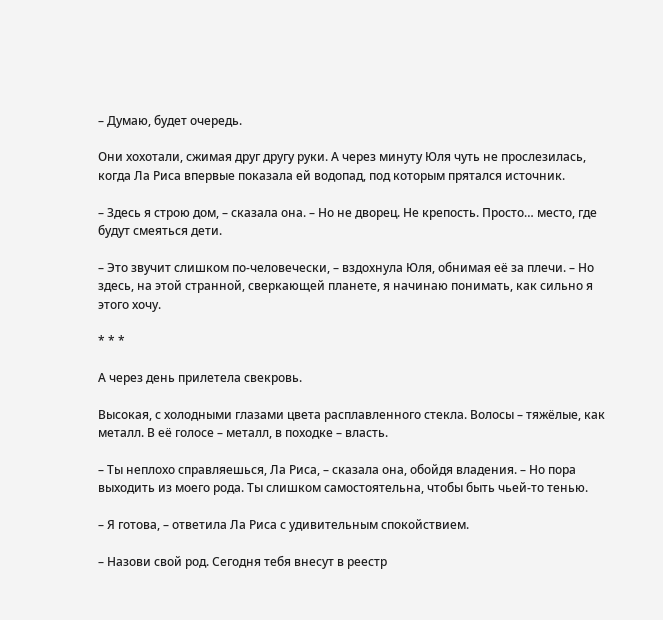– Думаю, будет очередь.

Они хохотали, сжимая друг другу руки. А через минуту Юля чуть не прослезилась, когда Ла Риса впервые показала ей водопад, под которым прятался источник.

– Здесь я строю дом, – сказала она. – Но не дворец. Не крепость. Просто… место, где будут смеяться дети.

– Это звучит слишком по-человечески, – вздохнула Юля, обнимая её за плечи. – Но здесь, на этой странной, сверкающей планете, я начинаю понимать, как сильно я этого хочу.

* * *

А через день прилетела свекровь.

Высокая, с холодными глазами цвета расплавленного стекла. Волосы – тяжёлые, как металл. В её голосе – металл, в походке – власть.

– Ты неплохо справляешься, Ла Риса, – сказала она, обойдя владения. – Но пора выходить из моего рода. Ты слишком самостоятельна, чтобы быть чьей-то тенью.

– Я готова, – ответила Ла Риса с удивительным спокойствием.

– Назови свой род. Сегодня тебя внесут в реестр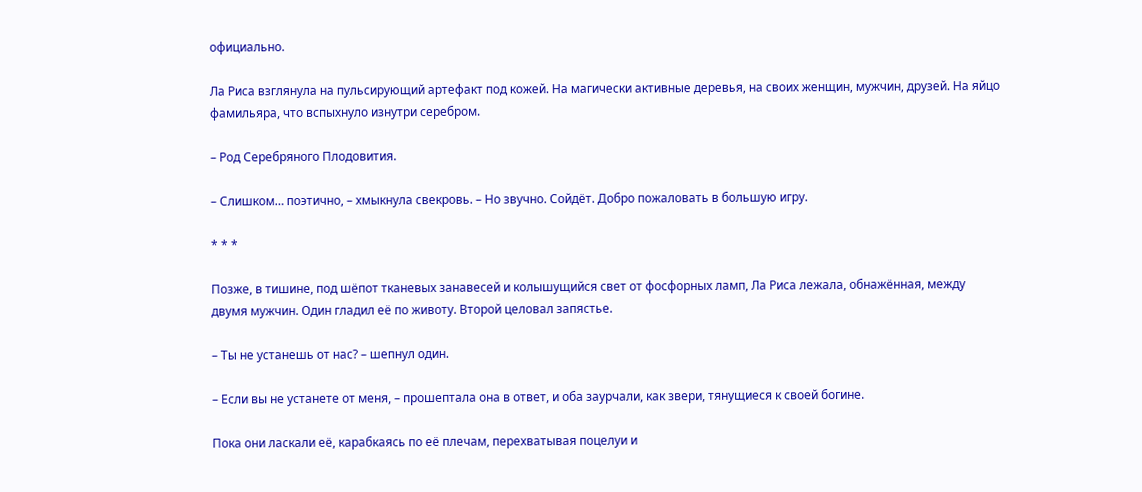официально.

Ла Риса взглянула на пульсирующий артефакт под кожей. На магически активные деревья, на своих женщин, мужчин, друзей. На яйцо фамильяра, что вспыхнуло изнутри серебром.

– Род Серебряного Плодовития.

– Слишком… поэтично, – хмыкнула свекровь. – Но звучно. Сойдёт. Добро пожаловать в большую игру.

* * *

Позже, в тишине, под шёпот тканевых занавесей и колышущийся свет от фосфорных ламп, Ла Риса лежала, обнажённая, между двумя мужчин. Один гладил её по животу. Второй целовал запястье.

– Ты не устанешь от нас? – шепнул один.

– Если вы не устанете от меня, – прошептала она в ответ, и оба заурчали, как звери, тянущиеся к своей богине.

Пока они ласкали её, карабкаясь по её плечам, перехватывая поцелуи и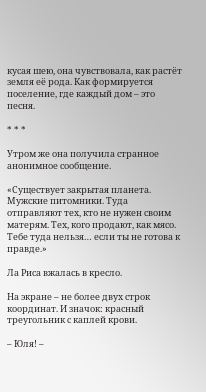кусая шею, она чувствовала, как растёт земля её рода. Как формируется поселение, где каждый дом – это песня.

* * *

Утром же она получила странное анонимное сообщение.

«Существует закрытая планета. Мужские питомники. Туда отправляют тех, кто не нужен своим матерям. Тех, кого продают, как мясо. Тебе туда нельзя… если ты не готова к правде.»

Ла Риса вжалась в кресло.

На экране – не более двух строк координат. И значок: красный треугольник с каплей крови.

– Юля! –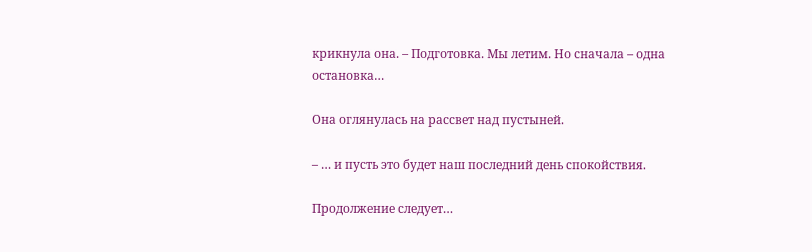крикнула она. – Подготовка. Мы летим. Но сначала – одна остановка…

Она оглянулась на рассвет над пустыней.

– … и пусть это будет наш последний день спокойствия.

Продолжение следует…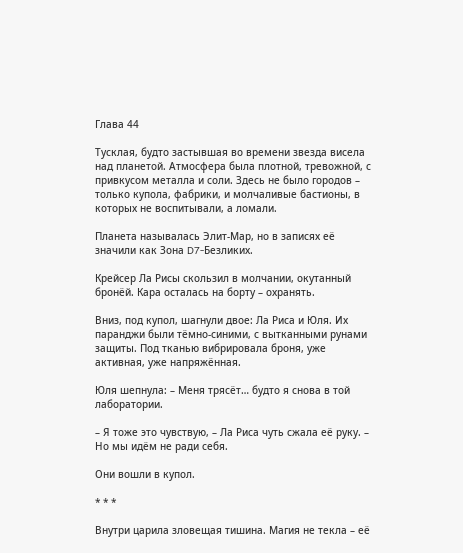Глава 44

Тусклая, будто застывшая во времени звезда висела над планетой. Атмосфера была плотной, тревожной, с привкусом металла и соли. Здесь не было городов – только купола, фабрики, и молчаливые бастионы, в которых не воспитывали, а ломали.

Планета называлась Элит-Мар, но в записях её значили как Зона D7-Безликих.

Крейсер Ла Рисы скользил в молчании, окутанный бронёй. Кара осталась на борту – охранять.

Вниз, под купол, шагнули двое: Ла Риса и Юля. Их паранджи были тёмно-синими, с вытканными рунами защиты. Под тканью вибрировала броня, уже активная, уже напряжённая.

Юля шепнула: – Меня трясёт… будто я снова в той лаборатории.

– Я тоже это чувствую, – Ла Риса чуть сжала её руку. – Но мы идём не ради себя.

Они вошли в купол.

* * *

Внутри царила зловещая тишина. Магия не текла – её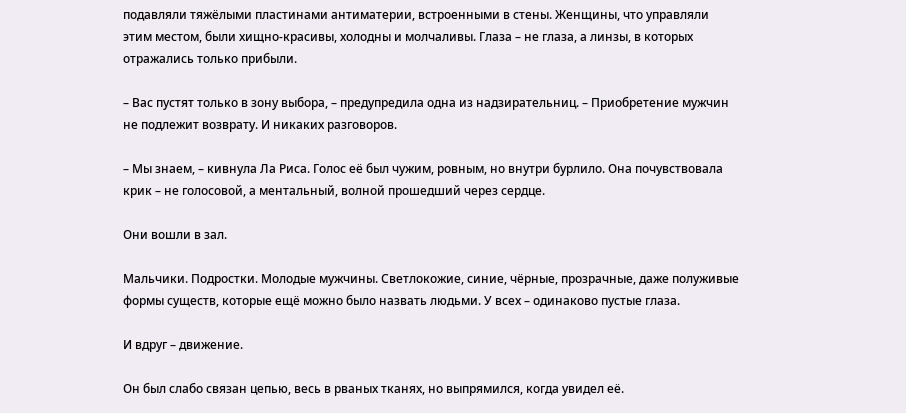подавляли тяжёлыми пластинами антиматерии, встроенными в стены. Женщины, что управляли этим местом, были хищно-красивы, холодны и молчаливы. Глаза – не глаза, а линзы, в которых отражались только прибыли.

– Вас пустят только в зону выбора, – предупредила одна из надзирательниц. – Приобретение мужчин не подлежит возврату. И никаких разговоров.

– Мы знаем, – кивнула Ла Риса. Голос её был чужим, ровным, но внутри бурлило. Она почувствовала крик – не голосовой, а ментальный, волной прошедший через сердце.

Они вошли в зал.

Мальчики. Подростки. Молодые мужчины. Светлокожие, синие, чёрные, прозрачные, даже полуживые формы существ, которые ещё можно было назвать людьми. У всех – одинаково пустые глаза.

И вдруг – движение.

Он был слабо связан цепью, весь в рваных тканях, но выпрямился, когда увидел её.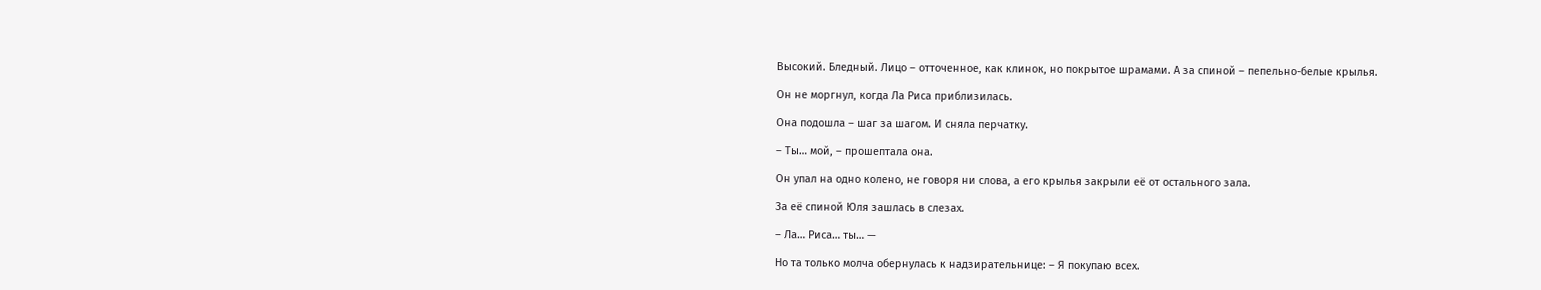Высокий. Бледный. Лицо – отточенное, как клинок, но покрытое шрамами. А за спиной – пепельно-белые крылья.

Он не моргнул, когда Ла Риса приблизилась.

Она подошла – шаг за шагом. И сняла перчатку.

– Ты… мой, – прошептала она.

Он упал на одно колено, не говоря ни слова, а его крылья закрыли её от остального зала.

За её спиной Юля зашлась в слезах.

– Ла… Риса… ты… —

Но та только молча обернулась к надзирательнице: – Я покупаю всех.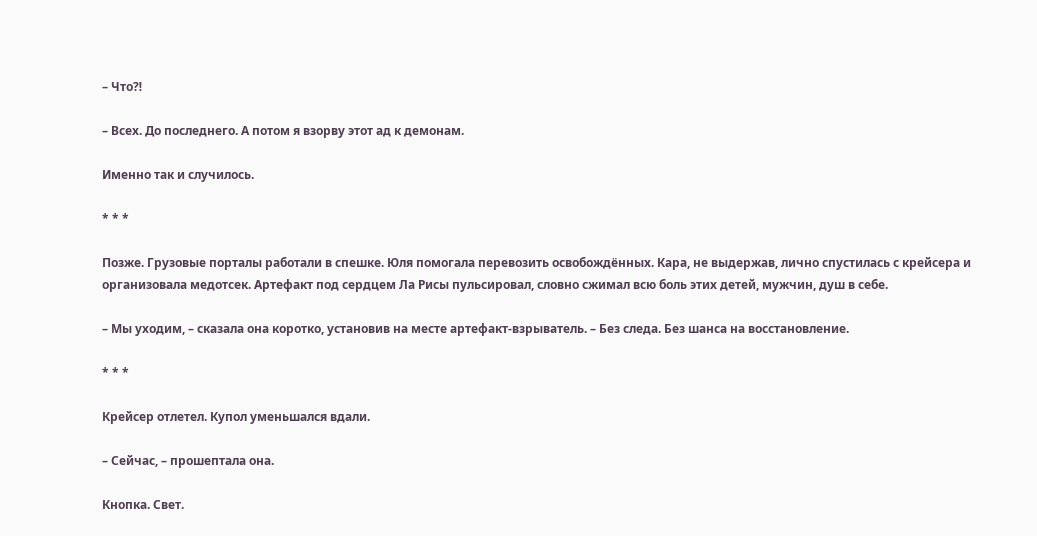– Что⁈

– Всех. До последнего. А потом я взорву этот ад к демонам.

Именно так и случилось.

* * *

Позже. Грузовые порталы работали в спешке. Юля помогала перевозить освобождённых. Кара, не выдержав, лично спустилась с крейсера и организовала медотсек. Артефакт под сердцем Ла Рисы пульсировал, словно сжимал всю боль этих детей, мужчин, душ в себе.

– Мы уходим, – сказала она коротко, установив на месте артефакт-взрыватель. – Без следа. Без шанса на восстановление.

* * *

Крейсер отлетел. Купол уменьшался вдали.

– Сейчас, – прошептала она.

Кнопка. Свет.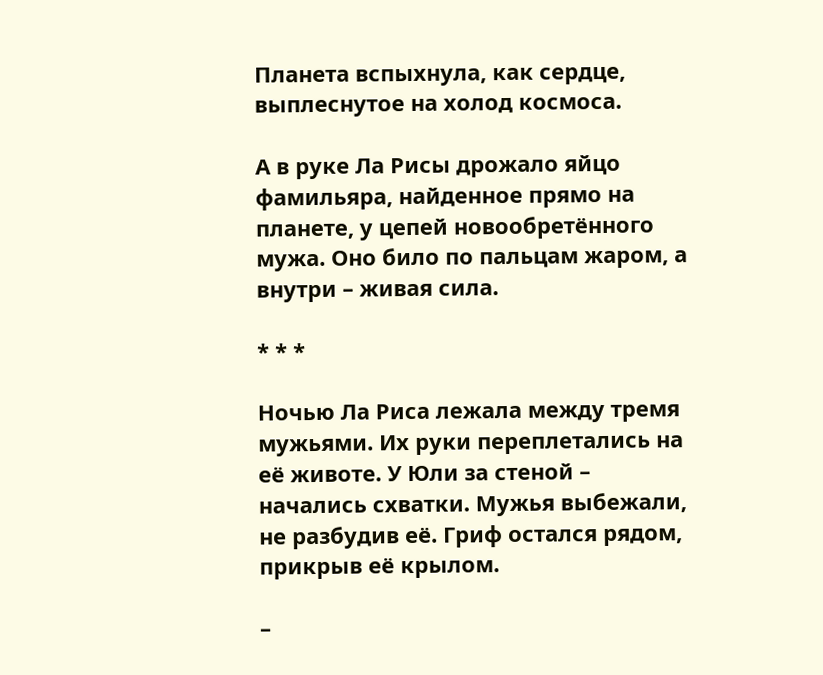Планета вспыхнула, как сердце, выплеснутое на холод космоса.

А в руке Ла Рисы дрожало яйцо фамильяра, найденное прямо на планете, у цепей новообретённого мужа. Оно било по пальцам жаром, а внутри – живая сила.

* * *

Ночью Ла Риса лежала между тремя мужьями. Их руки переплетались на её животе. У Юли за стеной – начались схватки. Мужья выбежали, не разбудив её. Гриф остался рядом, прикрыв её крылом.

–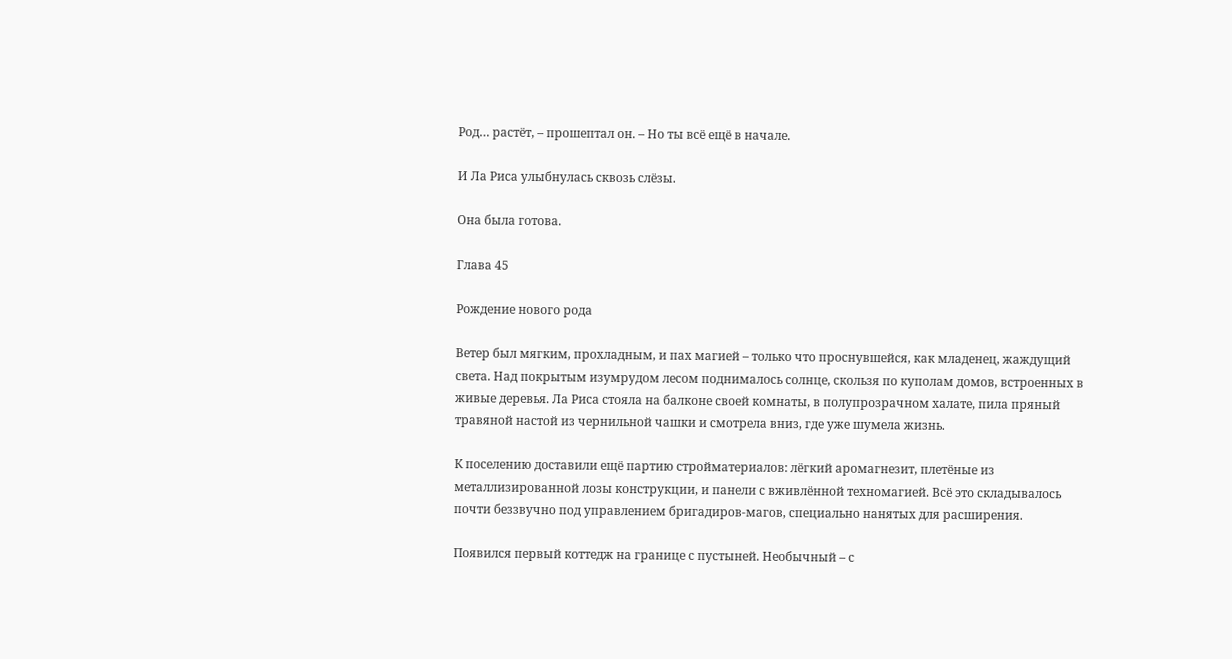Род… растёт, – прошептал он. – Но ты всё ещё в начале.

И Ла Риса улыбнулась сквозь слёзы.

Она была готова.

Глава 45

Рождение нового рода

Ветер был мягким, прохладным, и пах магией – только что проснувшейся, как младенец, жаждущий света. Над покрытым изумрудом лесом поднималось солнце, скользя по куполам домов, встроенных в живые деревья. Ла Риса стояла на балконе своей комнаты, в полупрозрачном халате, пила пряный травяной настой из чернильной чашки и смотрела вниз, где уже шумела жизнь.

К поселению доставили ещё партию стройматериалов: лёгкий аромагнезит, плетёные из металлизированной лозы конструкции, и панели с вживлённой техномагией. Всё это складывалось почти беззвучно под управлением бригадиров-магов, специально нанятых для расширения.

Появился первый коттедж на границе с пустыней. Необычный – с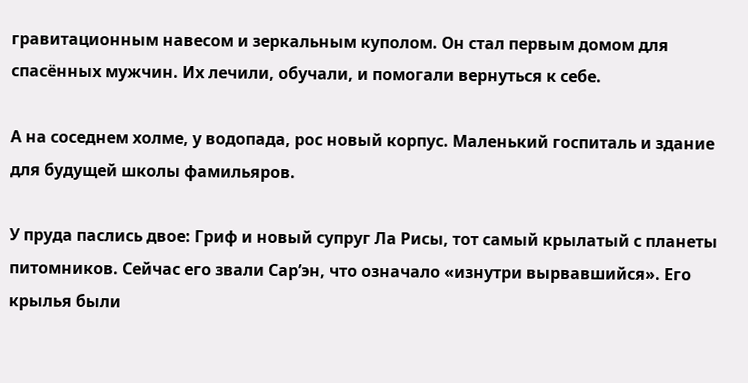гравитационным навесом и зеркальным куполом. Он стал первым домом для спасённых мужчин. Их лечили, обучали, и помогали вернуться к себе.

А на соседнем холме, у водопада, рос новый корпус. Маленький госпиталь и здание для будущей школы фамильяров.

У пруда паслись двое: Гриф и новый супруг Ла Рисы, тот самый крылатый с планеты питомников. Сейчас его звали Сар’эн, что означало «изнутри вырвавшийся». Его крылья были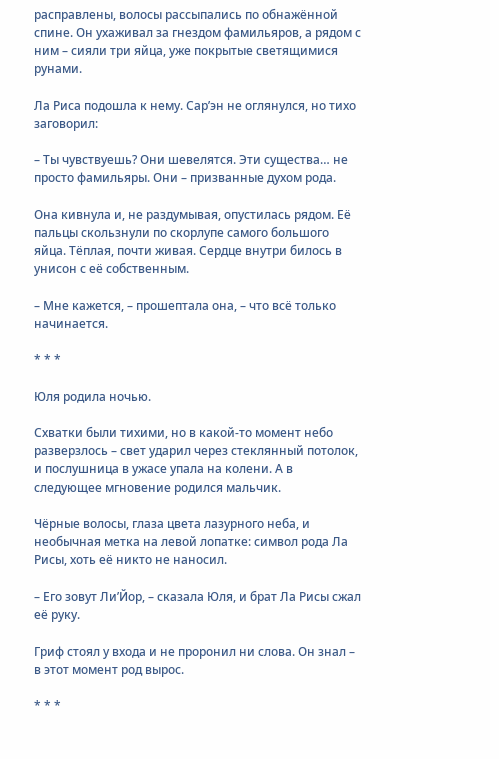расправлены, волосы рассыпались по обнажённой спине. Он ухаживал за гнездом фамильяров, а рядом с ним – сияли три яйца, уже покрытые светящимися рунами.

Ла Риса подошла к нему. Сар’эн не оглянулся, но тихо заговорил:

– Ты чувствуешь? Они шевелятся. Эти существа… не просто фамильяры. Они – призванные духом рода.

Она кивнула и, не раздумывая, опустилась рядом. Её пальцы скользнули по скорлупе самого большого яйца. Тёплая, почти живая. Сердце внутри билось в унисон с её собственным.

– Мне кажется, – прошептала она, – что всё только начинается.

* * *

Юля родила ночью.

Схватки были тихими, но в какой-то момент небо разверзлось – свет ударил через стеклянный потолок, и послушница в ужасе упала на колени. А в следующее мгновение родился мальчик.

Чёрные волосы, глаза цвета лазурного неба, и необычная метка на левой лопатке: символ рода Ла Рисы, хоть её никто не наносил.

– Его зовут Ли’Йор, – сказала Юля, и брат Ла Рисы сжал её руку.

Гриф стоял у входа и не проронил ни слова. Он знал – в этот момент род вырос.

* * *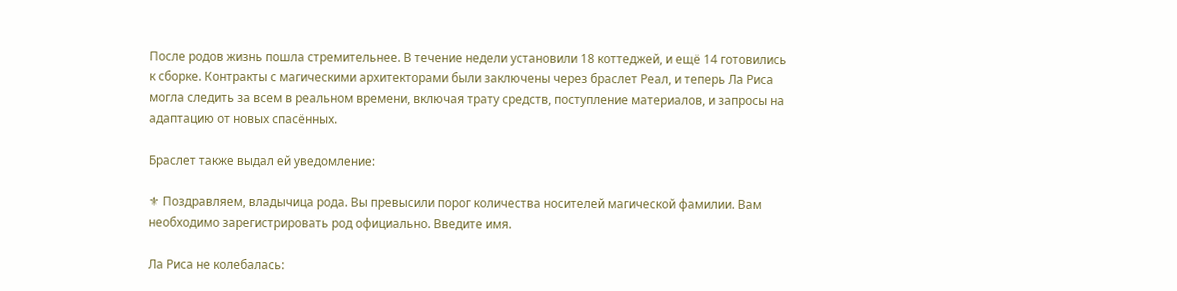После родов жизнь пошла стремительнее. В течение недели установили 18 коттеджей, и ещё 14 готовились к сборке. Контракты с магическими архитекторами были заключены через браслет Реал, и теперь Ла Риса могла следить за всем в реальном времени, включая трату средств, поступление материалов, и запросы на адаптацию от новых спасённых.

Браслет также выдал ей уведомление:

⚜ Поздравляем, владычица рода. Вы превысили порог количества носителей магической фамилии. Вам необходимо зарегистрировать род официально. Введите имя.

Ла Риса не колебалась: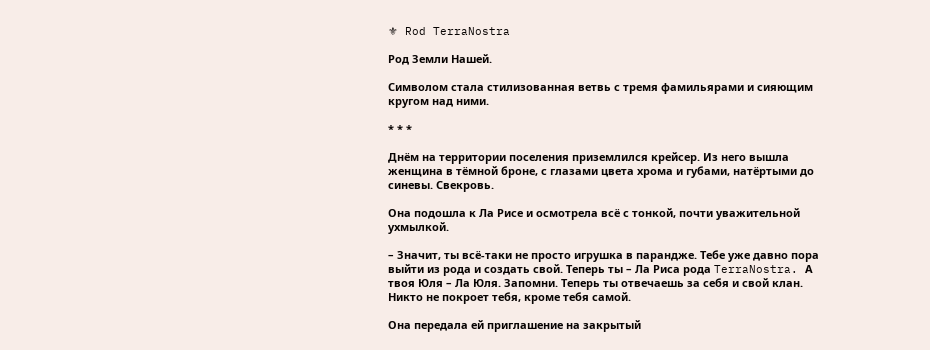⚜ Rod TerraNostra

Род Земли Нашей.

Символом стала стилизованная ветвь с тремя фамильярами и сияющим кругом над ними.

* * *

Днём на территории поселения приземлился крейсер. Из него вышла женщина в тёмной броне, с глазами цвета хрома и губами, натёртыми до синевы. Свекровь.

Она подошла к Ла Рисе и осмотрела всё с тонкой, почти уважительной ухмылкой.

– Значит, ты всё-таки не просто игрушка в парандже. Тебе уже давно пора выйти из рода и создать свой. Теперь ты – Ла Риса рода TerraNostra. А твоя Юля – Ла Юля. Запомни. Теперь ты отвечаешь за себя и свой клан. Никто не покроет тебя, кроме тебя самой.

Она передала ей приглашение на закрытый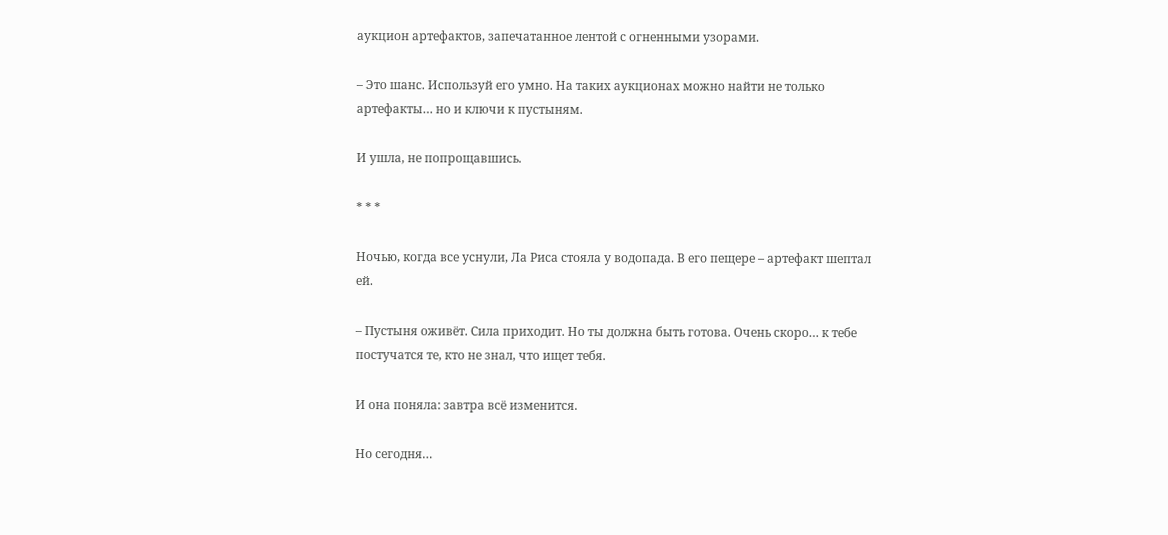аукцион артефактов, запечатанное лентой с огненными узорами.

– Это шанс. Используй его умно. На таких аукционах можно найти не только артефакты… но и ключи к пустыням.

И ушла, не попрощавшись.

* * *

Ночью, когда все уснули, Ла Риса стояла у водопада. В его пещере – артефакт шептал ей.

– Пустыня оживёт. Сила приходит. Но ты должна быть готова. Очень скоро… к тебе постучатся те, кто не знал, что ищет тебя.

И она поняла: завтра всё изменится.

Но сегодня…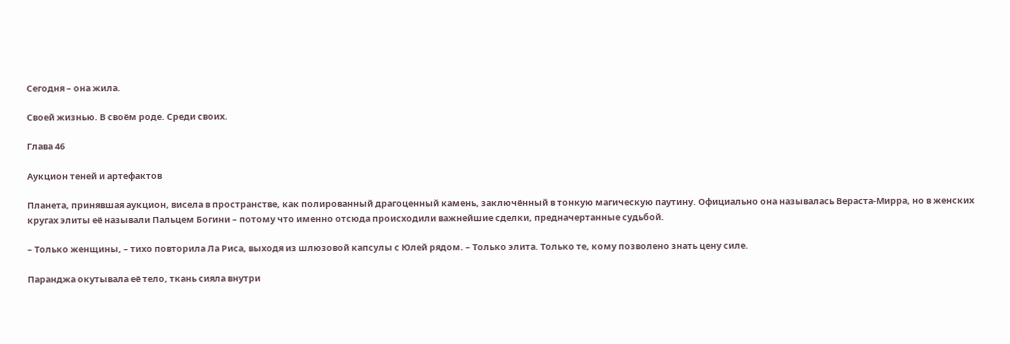Сегодня – она жила.

Своей жизнью. В своём роде. Среди своих.

Глава 46

Аукцион теней и артефактов

Планета, принявшая аукцион, висела в пространстве, как полированный драгоценный камень, заключённый в тонкую магическую паутину. Официально она называлась Вераста-Мирра, но в женских кругах элиты её называли Пальцем Богини – потому что именно отсюда происходили важнейшие сделки, предначертанные судьбой.

– Только женщины, – тихо повторила Ла Риса, выходя из шлюзовой капсулы с Юлей рядом. – Только элита. Только те, кому позволено знать цену силе.

Паранджа окутывала её тело, ткань сияла внутри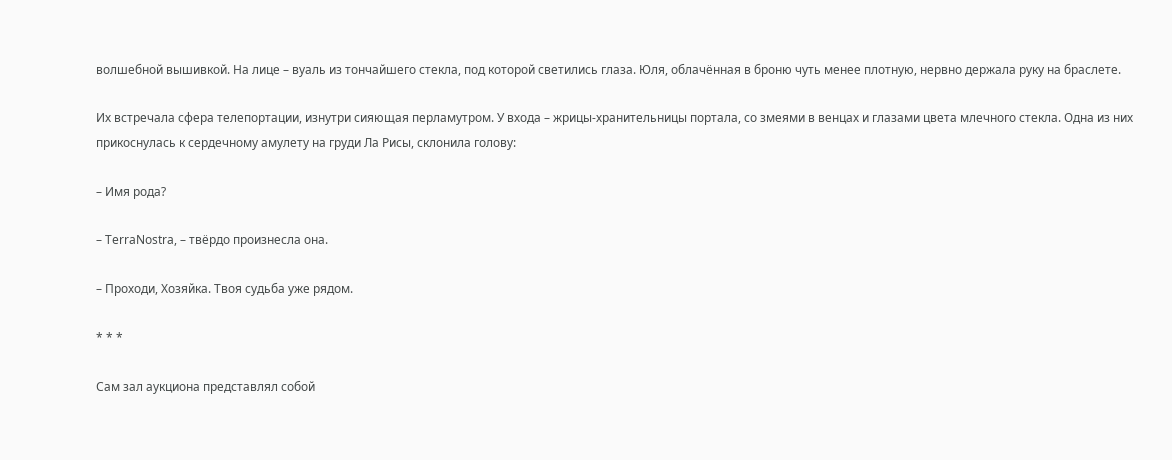волшебной вышивкой. На лице – вуаль из тончайшего стекла, под которой светились глаза. Юля, облачённая в броню чуть менее плотную, нервно держала руку на браслете.

Их встречала сфера телепортации, изнутри сияющая перламутром. У входа – жрицы-хранительницы портала, со змеями в венцах и глазами цвета млечного стекла. Одна из них прикоснулась к сердечному амулету на груди Ла Рисы, склонила голову:

– Имя рода?

– TerraNostra, – твёрдо произнесла она.

– Проходи, Хозяйка. Твоя судьба уже рядом.

* * *

Сам зал аукциона представлял собой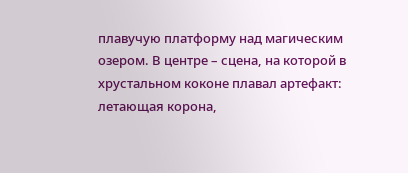плавучую платформу над магическим озером. В центре – сцена, на которой в хрустальном коконе плавал артефакт: летающая корона,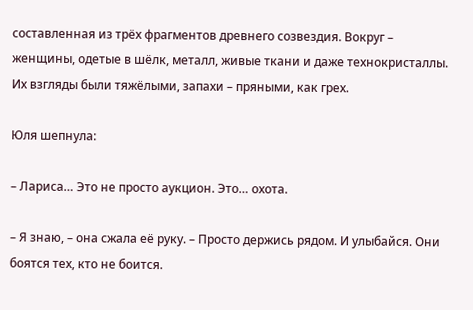составленная из трёх фрагментов древнего созвездия. Вокруг – женщины, одетые в шёлк, металл, живые ткани и даже технокристаллы. Их взгляды были тяжёлыми, запахи – пряными, как грех.

Юля шепнула:

– Лариса… Это не просто аукцион. Это… охота.

– Я знаю, – она сжала её руку. – Просто держись рядом. И улыбайся. Они боятся тех, кто не боится.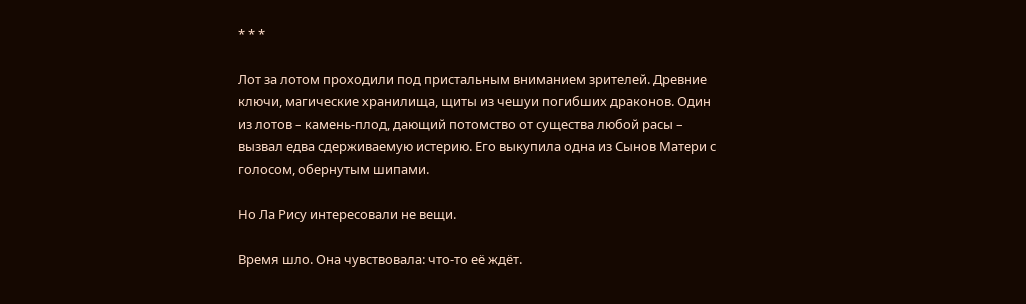* * *

Лот за лотом проходили под пристальным вниманием зрителей. Древние ключи, магические хранилища, щиты из чешуи погибших драконов. Один из лотов – камень-плод, дающий потомство от существа любой расы – вызвал едва сдерживаемую истерию. Его выкупила одна из Сынов Матери с голосом, обернутым шипами.

Но Ла Рису интересовали не вещи.

Время шло. Она чувствовала: что-то её ждёт.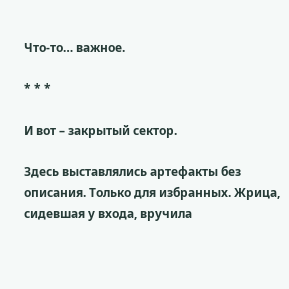Что-то… важное.

* * *

И вот – закрытый сектор.

Здесь выставлялись артефакты без описания. Только для избранных. Жрица, сидевшая у входа, вручила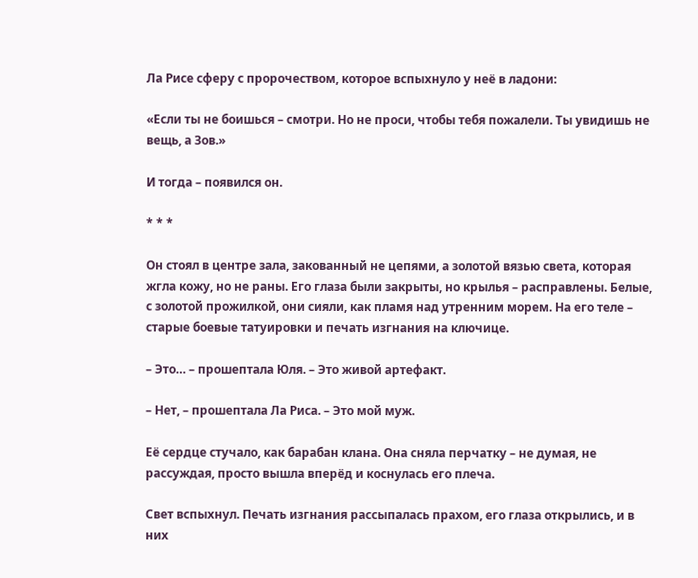Ла Рисе сферу с пророчеством, которое вспыхнуло у неё в ладони:

«Если ты не боишься – смотри. Но не проси, чтобы тебя пожалели. Ты увидишь не вещь, а Зов.»

И тогда – появился он.

* * *

Он стоял в центре зала, закованный не цепями, а золотой вязью света, которая жгла кожу, но не раны. Его глаза были закрыты, но крылья – расправлены. Белые, с золотой прожилкой, они сияли, как пламя над утренним морем. На его теле – старые боевые татуировки и печать изгнания на ключице.

– Это… – прошептала Юля. – Это живой артефакт.

– Нет, – прошептала Ла Риса. – Это мой муж.

Её сердце стучало, как барабан клана. Она сняла перчатку – не думая, не рассуждая, просто вышла вперёд и коснулась его плеча.

Свет вспыхнул. Печать изгнания рассыпалась прахом, его глаза открылись, и в них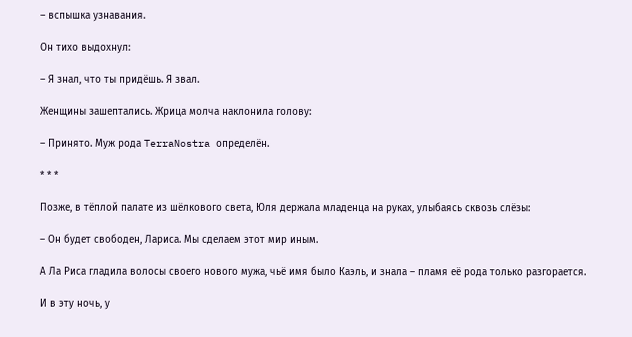– вспышка узнавания.

Он тихо выдохнул:

– Я знал, что ты придёшь. Я звал.

Женщины зашептались. Жрица молча наклонила голову:

– Принято. Муж рода TerraNostra определён.

* * *

Позже, в тёплой палате из шёлкового света, Юля держала младенца на руках, улыбаясь сквозь слёзы:

– Он будет свободен, Лариса. Мы сделаем этот мир иным.

А Ла Риса гладила волосы своего нового мужа, чьё имя было Каэль, и знала – пламя её рода только разгорается.

И в эту ночь, у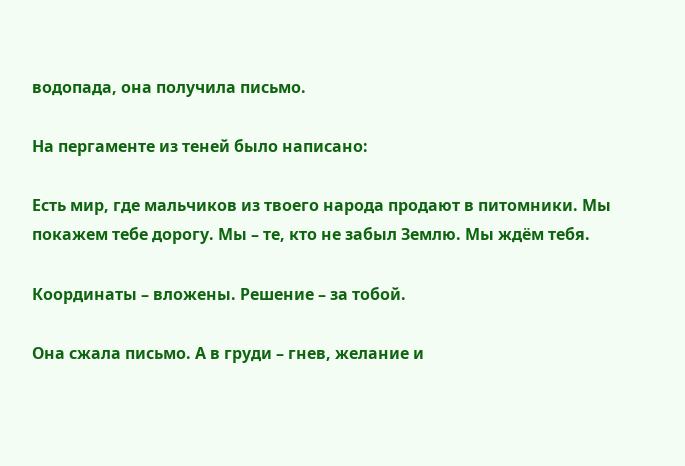водопада, она получила письмо.

На пергаменте из теней было написано:

Есть мир, где мальчиков из твоего народа продают в питомники. Мы покажем тебе дорогу. Мы – те, кто не забыл Землю. Мы ждём тебя.

Координаты – вложены. Решение – за тобой.

Она сжала письмо. А в груди – гнев, желание и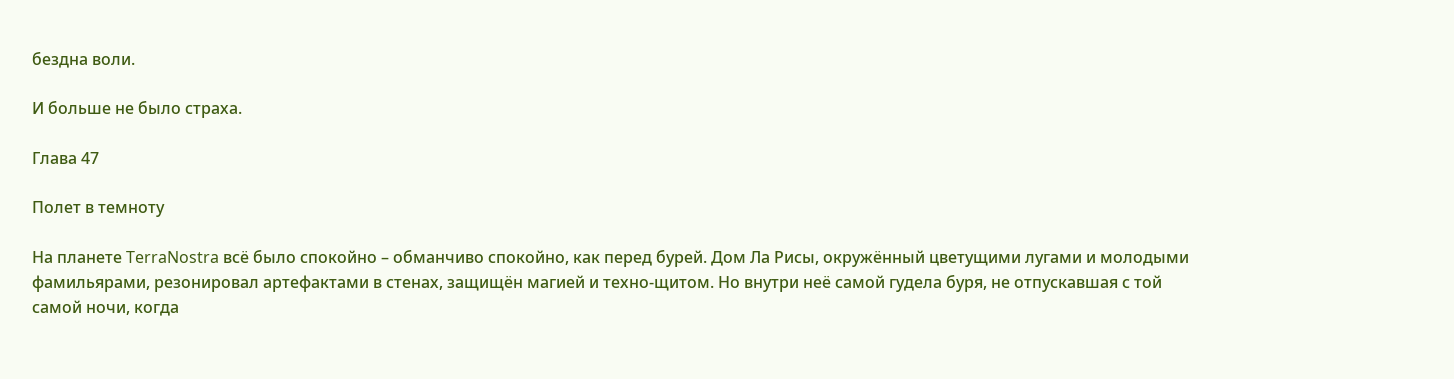бездна воли.

И больше не было страха.

Глава 47

Полет в темноту

На планете TerraNostra всё было спокойно – обманчиво спокойно, как перед бурей. Дом Ла Рисы, окружённый цветущими лугами и молодыми фамильярами, резонировал артефактами в стенах, защищён магией и техно-щитом. Но внутри неё самой гудела буря, не отпускавшая с той самой ночи, когда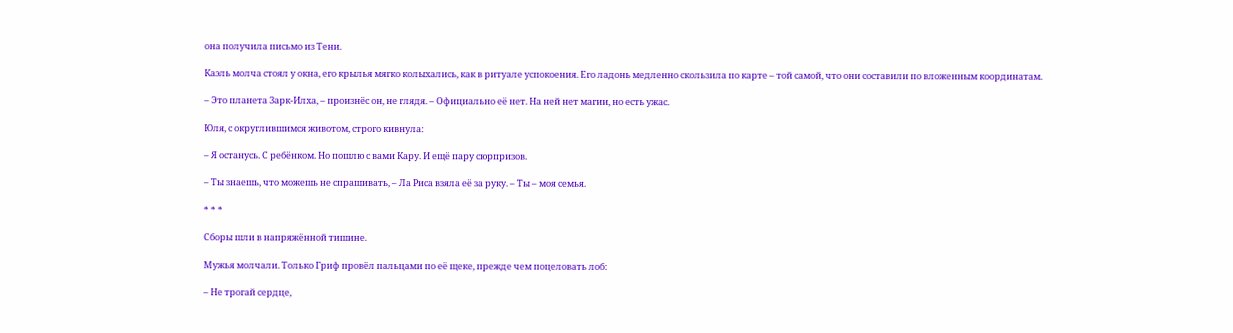она получила письмо из Тени.

Каэль молча стоял у окна, его крылья мягко колыхались, как в ритуале успокоения. Его ладонь медленно скользила по карте – той самой, что они составили по вложенным координатам.

– Это планета Зарк-Илха, – произнёс он, не глядя. – Официально её нет. На ней нет магии, но есть ужас.

Юля, с округлившимся животом, строго кивнула:

– Я останусь. С ребёнком. Но пошлю с вами Кару. И ещё пару сюрпризов.

– Ты знаешь, что можешь не спрашивать, – Ла Риса взяла её за руку. – Ты – моя семья.

* * *

Сборы шли в напряжённой тишине.

Мужья молчали. Только Гриф провёл пальцами по её щеке, прежде чем поцеловать лоб:

– Не трогай сердце,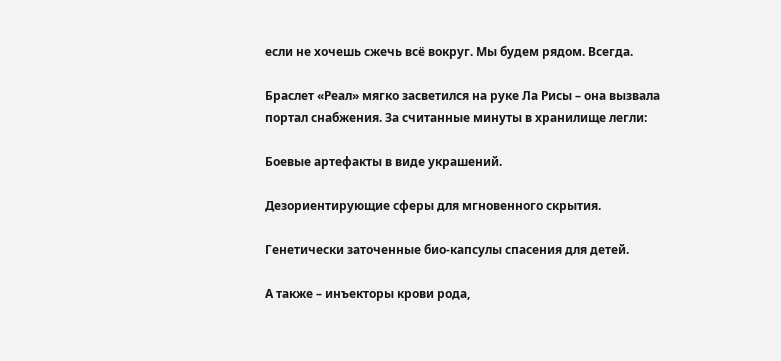если не хочешь сжечь всё вокруг. Мы будем рядом. Всегда.

Браслет «Реал» мягко засветился на руке Ла Рисы – она вызвала портал снабжения. За считанные минуты в хранилище легли:

Боевые артефакты в виде украшений.

Дезориентирующие сферы для мгновенного скрытия.

Генетически заточенные био-капсулы спасения для детей.

А также – инъекторы крови рода,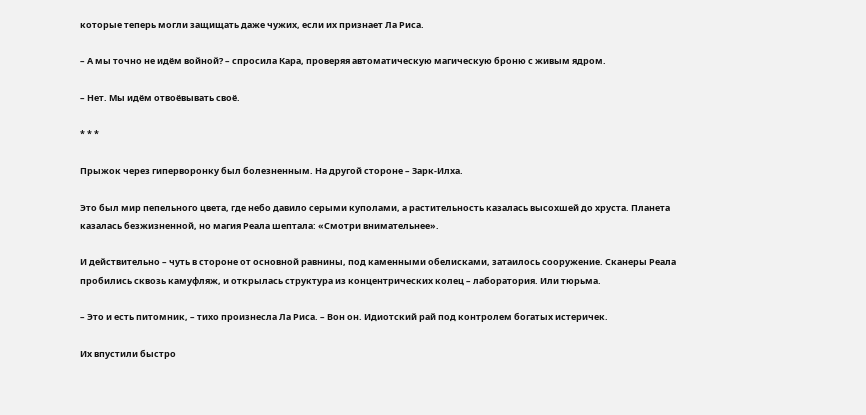которые теперь могли защищать даже чужих, если их признает Ла Риса.

– А мы точно не идём войной? – спросила Кара, проверяя автоматическую магическую броню с живым ядром.

– Нет. Мы идём отвоёвывать своё.

* * *

Прыжок через гиперворонку был болезненным. На другой стороне – Зарк-Илха.

Это был мир пепельного цвета, где небо давило серыми куполами, а растительность казалась высохшей до хруста. Планета казалась безжизненной, но магия Реала шептала: «Смотри внимательнее».

И действительно – чуть в стороне от основной равнины, под каменными обелисками, затаилось сооружение. Сканеры Реала пробились сквозь камуфляж, и открылась структура из концентрических колец – лаборатория. Или тюрьма.

– Это и есть питомник, – тихо произнесла Ла Риса. – Вон он. Идиотский рай под контролем богатых истеричек.

Их впустили быстро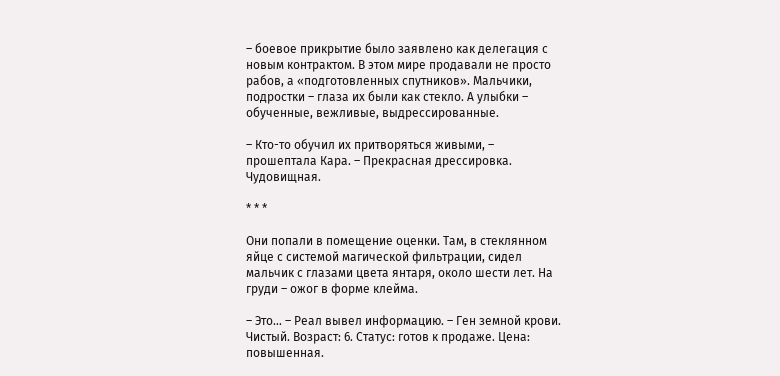– боевое прикрытие было заявлено как делегация с новым контрактом. В этом мире продавали не просто рабов, а «подготовленных спутников». Мальчики, подростки – глаза их были как стекло. А улыбки – обученные, вежливые, выдрессированные.

– Кто-то обучил их притворяться живыми, – прошептала Кара. – Прекрасная дрессировка. Чудовищная.

* * *

Они попали в помещение оценки. Там, в стеклянном яйце с системой магической фильтрации, сидел мальчик с глазами цвета янтаря, около шести лет. На груди – ожог в форме клейма.

– Это… – Реал вывел информацию. – Ген земной крови. Чистый. Возраст: 6. Статус: готов к продаже. Цена: повышенная.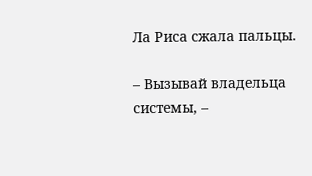Ла Риса сжала пальцы.

– Вызывай владельца системы, –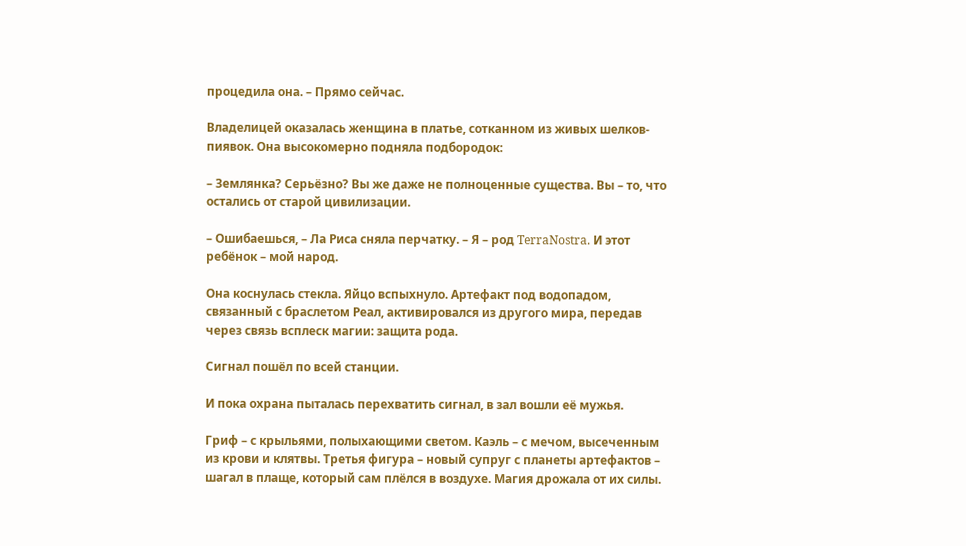процедила она. – Прямо сейчас.

Владелицей оказалась женщина в платье, сотканном из живых шелков-пиявок. Она высокомерно подняла подбородок:

– Землянка? Серьёзно? Вы же даже не полноценные существа. Вы – то, что остались от старой цивилизации.

– Ошибаешься, – Ла Риса сняла перчатку. – Я – род TerraNostra. И этот ребёнок – мой народ.

Она коснулась стекла. Яйцо вспыхнуло. Артефакт под водопадом, связанный с браслетом Реал, активировался из другого мира, передав через связь всплеск магии: защита рода.

Сигнал пошёл по всей станции.

И пока охрана пыталась перехватить сигнал, в зал вошли её мужья.

Гриф – с крыльями, полыхающими светом. Каэль – с мечом, высеченным из крови и клятвы. Третья фигура – новый супруг с планеты артефактов – шагал в плаще, который сам плёлся в воздухе. Магия дрожала от их силы.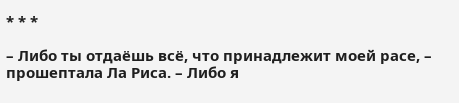* * *

– Либо ты отдаёшь всё, что принадлежит моей расе, – прошептала Ла Риса. – Либо я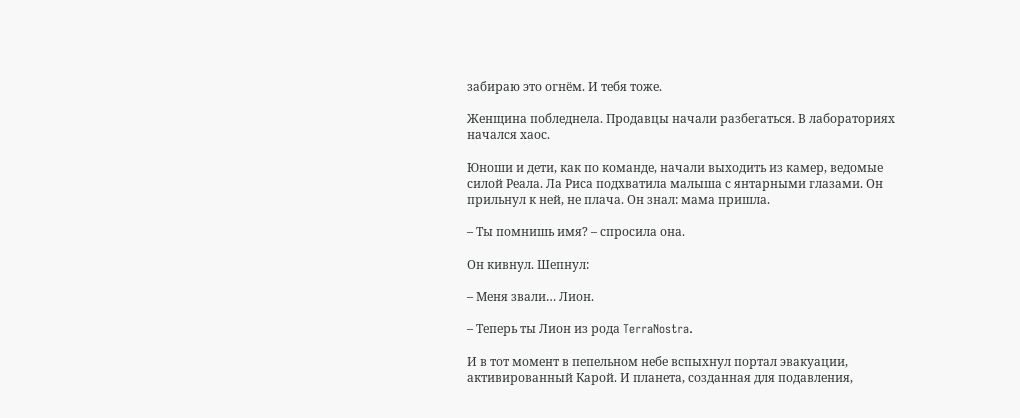забираю это огнём. И тебя тоже.

Женщина побледнела. Продавцы начали разбегаться. В лабораториях начался хаос.

Юноши и дети, как по команде, начали выходить из камер, ведомые силой Реала. Ла Риса подхватила малыша с янтарными глазами. Он прильнул к ней, не плача. Он знал: мама пришла.

– Ты помнишь имя? – спросила она.

Он кивнул. Шепнул:

– Меня звали… Лион.

– Теперь ты Лион из рода TerraNostra.

И в тот момент в пепельном небе вспыхнул портал эвакуации, активированный Карой. И планета, созданная для подавления,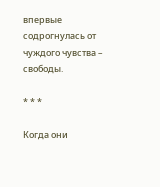впервые содрогнулась от чуждого чувства – свободы.

* * *

Когда они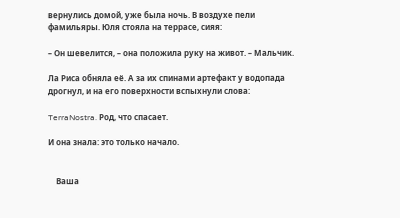вернулись домой, уже была ночь. В воздухе пели фамильяры. Юля стояла на террасе, сияя:

– Он шевелится, – она положила руку на живот. – Мальчик.

Ла Риса обняла её. А за их спинами артефакт у водопада дрогнул, и на его поверхности вспыхнули слова:

TerraNostra. Род, что спасает.

И она знала: это только начало.


    Ваша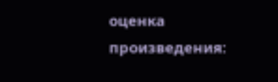оценка произведения: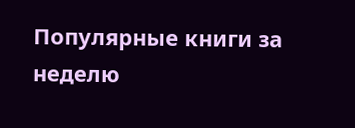Популярные книги за неделю